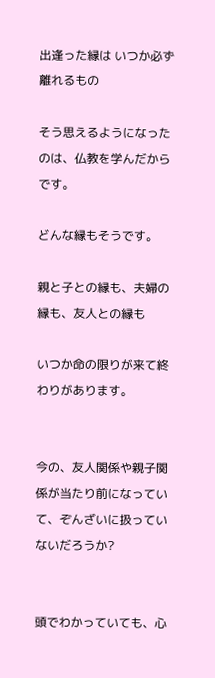出逢った縁は いつか必ず離れるもの

そう思えるようになったのは、仏教を学んだからです。

どんな縁もそうです。

親と子との縁も、夫婦の縁も、友人との縁も

いつか命の限りが来て終わりがあります。


今の、友人関係や親子関係が当たり前になっていて、ぞんざいに扱っていないだろうか?


頭でわかっていても、心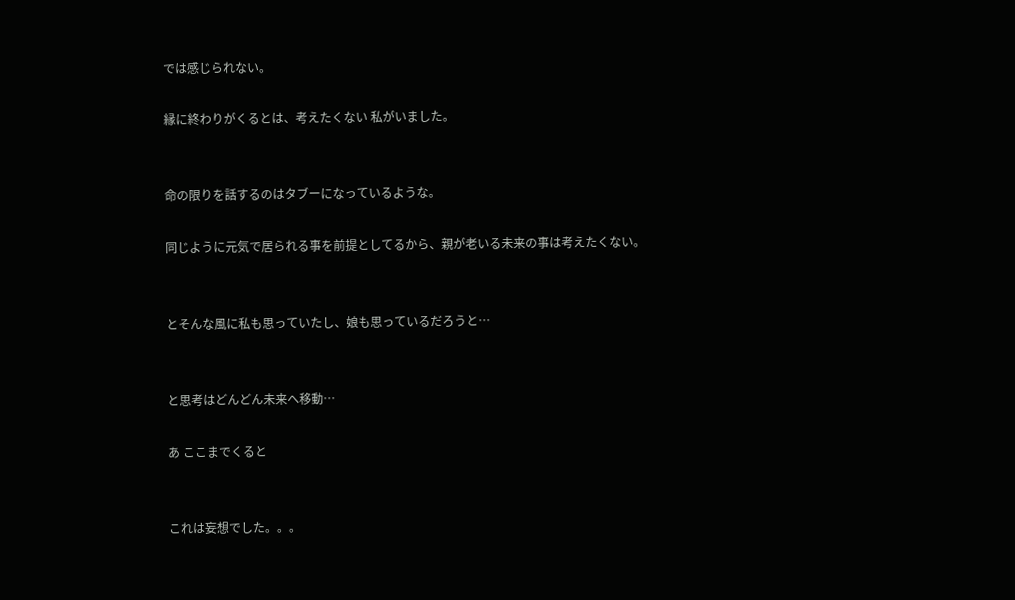では感じられない。

縁に終わりがくるとは、考えたくない 私がいました。


命の限りを話するのはタブーになっているような。

同じように元気で居られる事を前提としてるから、親が老いる未来の事は考えたくない。


とそんな風に私も思っていたし、娘も思っているだろうと…


と思考はどんどん未来へ移動…

あ ここまでくると


これは妄想でした。。。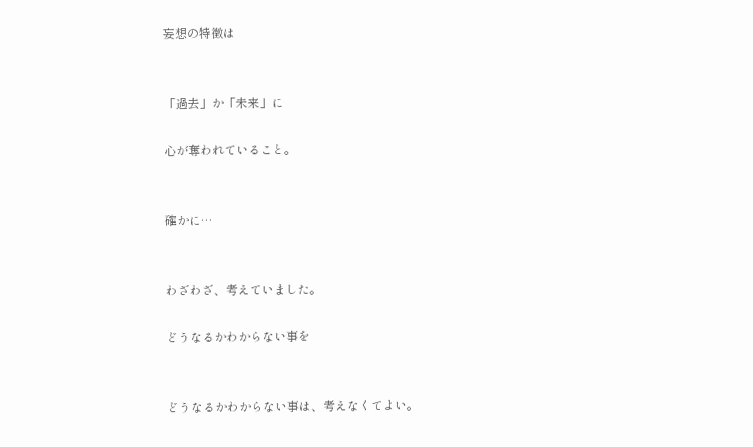妄想の特徴は


「過去」か「未来」に

心が奪われていること。


確かに…


わざわざ、考えていました。

どうなるかわからない事を


どうなるかわからない事は、考えなくてよい。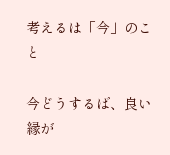考えるは「今」のこと

今どうするば、良い縁が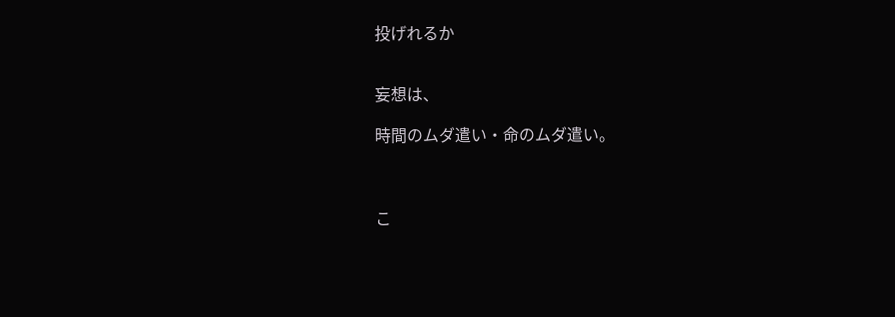投げれるか


妄想は、

時間のムダ遣い・命のムダ遣い。



こ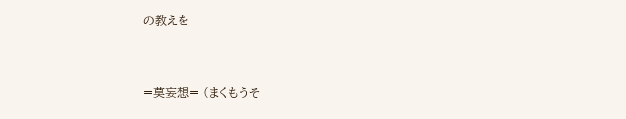の教えを


=莫妄想= (まくもうそ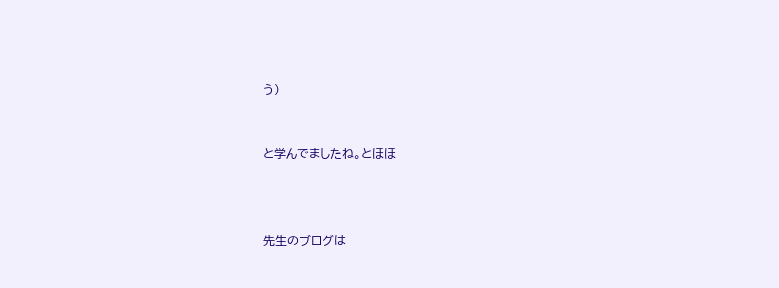う)


と学んでましたね。とほほ



先生のブログは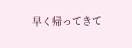早く帰ってきて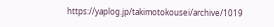https://yaplog.jp/takimotokousei/archive/1019